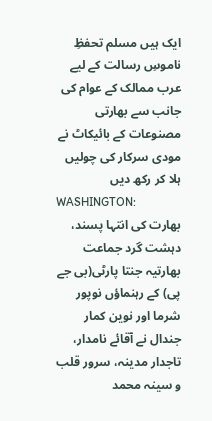ایک ہیں مسلم تحفظِ ناموسِ رسالت کے لیے
عرب ممالک کے عوام کی جانب سے بھارتی مصنوعات کے بائیکاٹ نے مودی سرکار کی چولیں ہلا کر رکھ دیں
WASHINGTON:
بھارت کی انتہا پسند، دہشت گرد جماعت بھارتیہ جنتا پارٹی(بی جے پی) کے رہنماؤں نوپور شرما اور نوین کمار جندال نے آقائے نامدار، تاجدار مدینہ، سرور قلب و سینہ محمد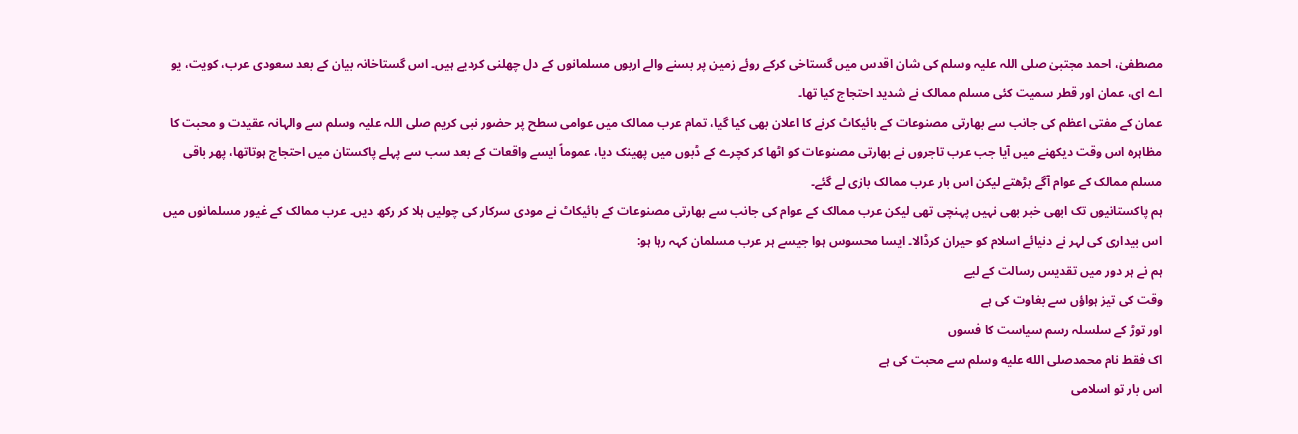مصطفیٰ، احمد مجتبیٰ صلی اللہ علیہ وسلم کی شان اقدس میں گستاخی کرکے روئے زمین پر بسنے والے اربوں مسلمانوں کے دل چھلنی کردیے ہیں۔ اس گستاخانہ بیان کے بعد سعودی عرب، کویت، یو اے ای، عمان اور قطر سمیت کئی مسلم ممالک نے شدید احتجاج کیا تھا۔
عمان کے مفتی اعظم کی جانب سے بھارتی مصنوعات کے بائیکاٹ کرنے کا اعلان بھی کیا گیا، تمام عرب ممالک میں عوامی سطح پر حضور نبی کریم صلی اللہ علیہ وسلم سے والہانہ عقیدت و محبت کا مظاہرہ اس وقت دیکھنے میں آیا جب عرب تاجروں نے بھارتی مصنوعات کو اٹھا کر کچرے کے ڈبوں میں پھینک دیا، عموماً ایسے واقعات کے بعد سب سے پہلے پاکستان میں احتجاج ہوتاتھا، پھر باقی مسلم ممالک کے عوام آگے بڑھتے لیکن اس بار عرب ممالک بازی لے گئے۔
ہم پاکستانیوں تک ابھی خبر بھی نہیں پہنچی تھی لیکن عرب ممالک کے عوام کی جانب سے بھارتی مصنوعات کے بائیکاٹ نے مودی سرکار کی چولیں ہلا کر رکھ دیں۔ عرب ممالک کے غیور مسلمانوں میں اس بیداری کی لہر نے دنیائے اسلام کو حیران کرڈالا۔ ایسا محسوس ہوا جیسے ہر عرب مسلمان کہہ رہا ہو:
ہم نے ہر دور میں تقدیس رسالت کے لیے
وقت کی تیز ہواؤں سے بغاوت کی ہے
اور توڑ کے سلسلہ رسم سیاست کا فسوں
اک فقط نام محمدصلى الله عليه وسلم سے محبت کی ہے
اس بار تو اسلامی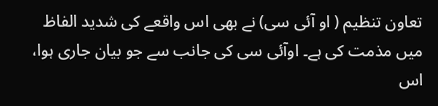تعاون تنظیم ( او آئی سی) نے بھی اس واقعے کی شدید الفاظ میں مذمت کی ہے۔ اوآئی سی کی جانب سے جو بیان جاری ہوا، اس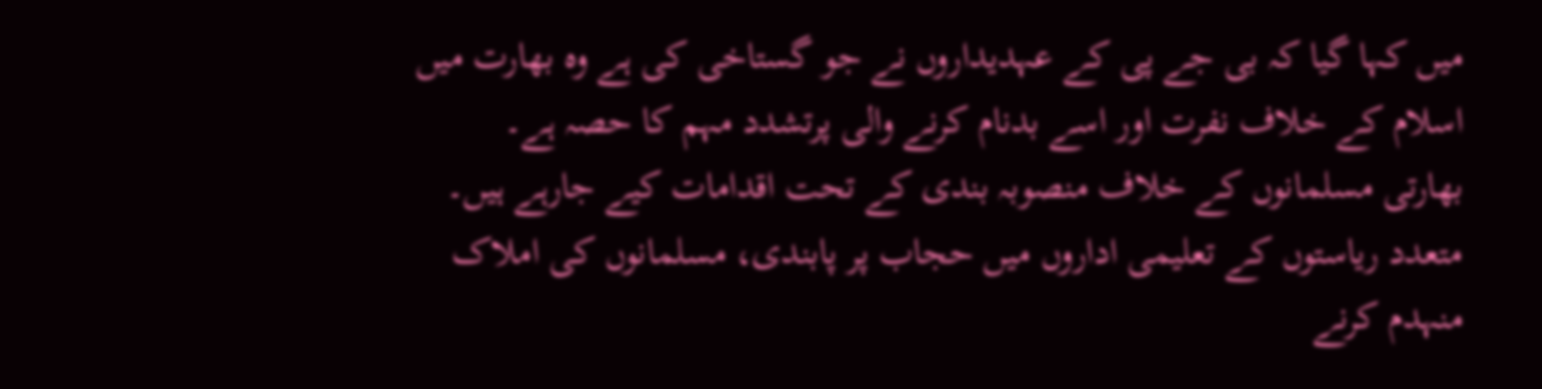میں کہا گیا کہ بی جے پی کے عہدیداروں نے جو گستاخی کی ہے وہ بھارت میں اسلام کے خلاف نفرت اور اسے بدنام کرنے والی پرتشدد مہم کا حصہ ہے۔
بھارتی مسلمانوں کے خلاف منصوبہ بندی کے تحت اقدامات کیے جارہے ہیں۔ متعدد ریاستوں کے تعلیمی اداروں میں حجاب پر پابندی، مسلمانوں کی املاک منہدم کرنے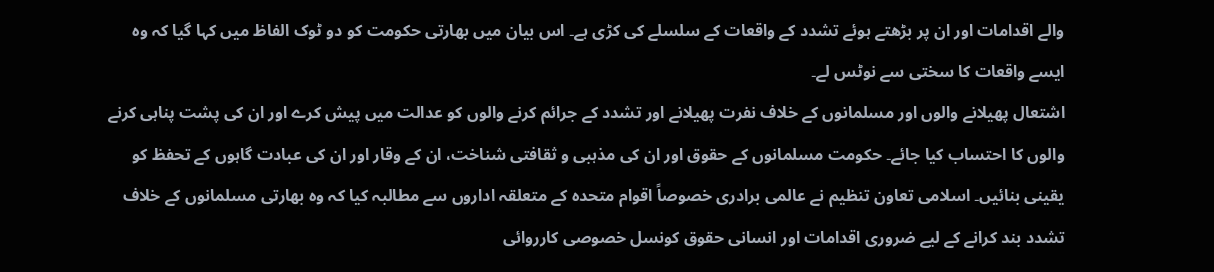والے اقدامات اور ان پر بڑھتے ہوئے تشدد کے واقعات کے سلسلے کی کڑی ہے۔ اس بیان میں بھارتی حکومت کو دو ٹوک الفاظ میں کہا گیا کہ وہ ایسے واقعات کا سختی سے نوٹس لے۔
اشتعال پھیلانے والوں اور مسلمانوں کے خلاف نفرت پھیلانے اور تشدد کے جرائم کرنے والوں کو عدالت میں پیش کرے اور ان کی پشت پناہی کرنے والوں کا احتساب کیا جائے۔ حکومت مسلمانوں کے حقوق اور ان کی مذہبی و ثقافتی شناخت، ان کے وقار اور ان کی عبادت گاہوں کے تحفظ کو یقینی بنائیں۔ اسلامی تعاون تنظیم نے عالمی برادری خصوصاً اقوام متحدہ کے متعلقہ اداروں سے مطالبہ کیا کہ وہ بھارتی مسلمانوں کے خلاف تشدد بند کرانے کے لیے ضروری اقدامات اور انسانی حقوق کونسل خصوصی کارروائی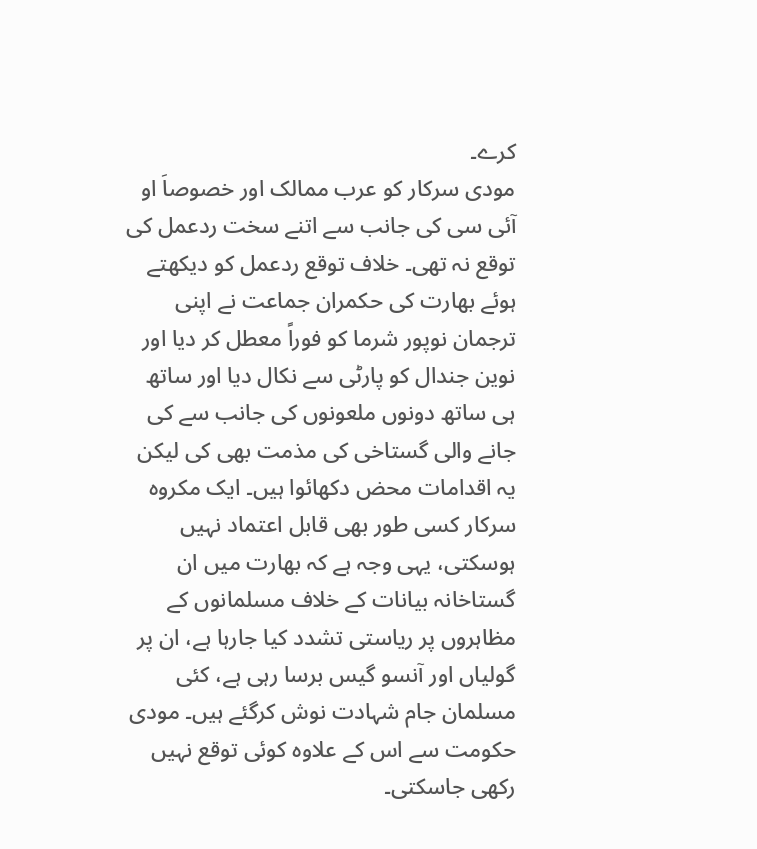کرے۔
مودی سرکار کو عرب ممالک اور خصوصاَ او آئی سی کی جانب سے اتنے سخت ردعمل کی توقع نہ تھی۔ خلاف توقع ردعمل کو دیکھتے ہوئے بھارت کی حکمران جماعت نے اپنی ترجمان نوپور شرما کو فوراً معطل کر دیا اور نوین جندال کو پارٹی سے نکال دیا اور ساتھ ہی ساتھ دونوں ملعونوں کی جانب سے کی جانے والی گستاخی کی مذمت بھی کی لیکن یہ اقدامات محض دکھائوا ہیں۔ ایک مکروہ سرکار کسی طور بھی قابل اعتماد نہیں ہوسکتی، یہی وجہ ہے کہ بھارت میں ان گستاخانہ بیانات کے خلاف مسلمانوں کے مظاہروں پر ریاستی تشدد کیا جارہا ہے، ان پر گولیاں اور آنسو گیس برسا رہی ہے، کئی مسلمان جام شہادت نوش کرگئے ہیں۔ مودی حکومت سے اس کے علاوہ کوئی توقع نہیں رکھی جاسکتی۔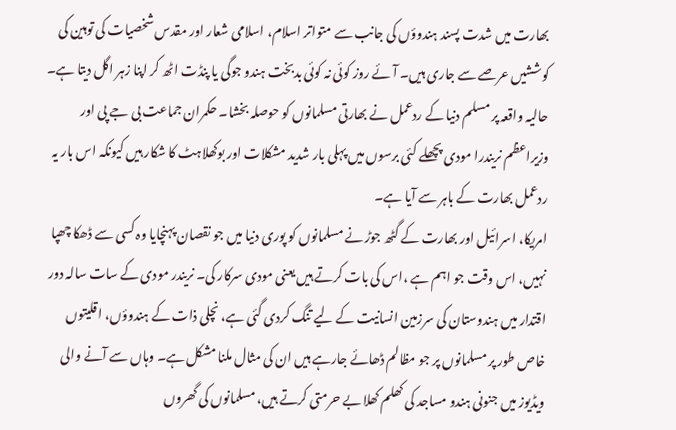بھارت میں شدت پسند ہندوؤں کی جانب سے متواتر اسلام، اسلامی شعار اور مقدس شخصیات کی توہین کی کوششیں عرصے سے جاری ہیں۔ آئے روز کوئی نہ کوئی بدبخت ہندو جوگی یا پنڈت اٹھ کر اپنا زہر اگل دیتا ہے۔ حالیہ واقعہ پر مسلم دنیا کے ردعمل نے بھارتی مسلمانوں کو حوصلہ بخشا۔ حکمران جماعت بی جے پی اور وزیراعظم نریندرا مودی پچھلے کئی برسوں میں پہلی بار شدید مشکلات اور بوکھلاہٹ کا شکار ہیں کیونکہ اس بار یہ ردعمل بھارت کے باہر سے آیا ہے۔
امریکا، اسرائیل اور بھارت کے گٹھ جوڑ نے مسلمانوں کو پوری دنیا میں جو نقصان پہنچایا وہ کسی سے ڈھکا چھپا نہیں، اس وقت جو اہم ہے ،اس کی بات کرتے ہیں یعنی مودی سرکار کی۔ نریندر مودی کے سات سالہ دور اقتدار میں ہندوستان کی سرزمین انسانیت کے لیے تنگ کردی گئی ہے، نچلی ذات کے ہندوؤں، اقلیتوں خاص طور پر مسلمانوں پر جو مظالم ڈھائے جارہے ہیں ان کی مثال ملنا مشکل ہے۔ وہاں سے آنے والی ویڈیوز میں جنونی ہندو مساجد کی کھلم کھلا بے حرمتی کرتے ہیں، مسلمانوں کی گھروں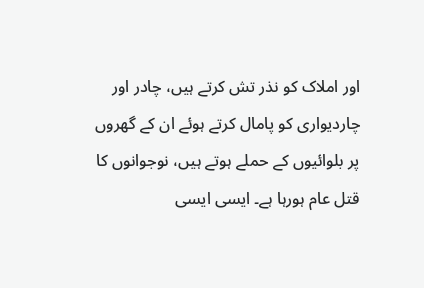اور املاک کو نذر تش کرتے ہیں، چادر اور چاردیواری کو پامال کرتے ہوئے ان کے گھروں پر بلوائیوں کے حملے ہوتے ہیں، نوجوانوں کا قتل عام ہورہا ہے۔ ایسی ایسی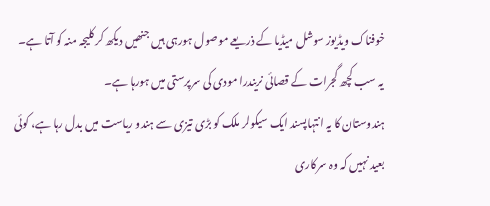خوفناک ویڈیوز سوشل میڈیا کے ذریعے موصول ہورہی ہیں جنھیں دیکھ کر کلیجہ منہ کو آتا ہے۔ یہ سب کچھ گجرات کے قصائی نریندرا مودی کی سرپرستی میں ہورہا ہے۔
ہندوستان کا یہ انتہاپسند ایک سیکولر ملک کو بڑی تیزی سے ہندو ریاست میں بدل رہا ہے، کوئی بعید نہیں کہ وہ سرکاری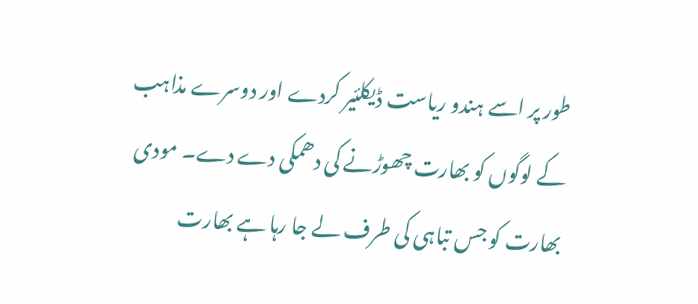طور پر اسے ہندو ریاست ڈیکلئیر کردے اور دوسرے مذاہب کے لوگوں کو بھارت چھوڑنے کی دھمکی دے دے۔ مودی بھارت کو جس تباہی کی طرف لے جا رہا ہے بھارت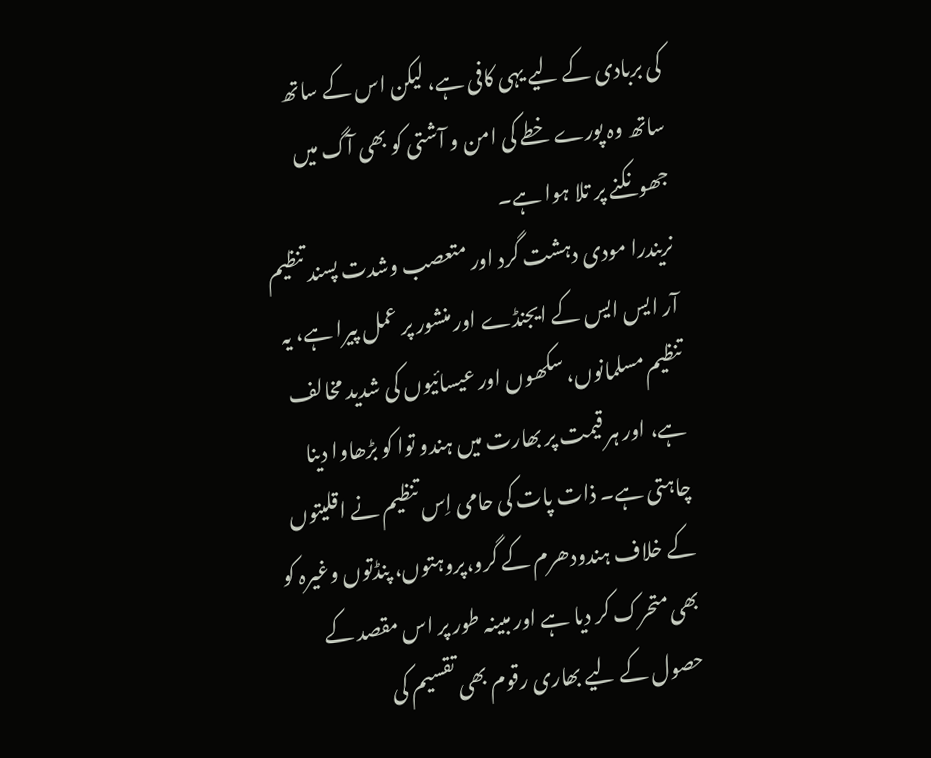کی بربادی کے لیے یہی کافی ہے، لیکن اس کے ساتھ ساتھ وہ پورے خطے کی امن و آشتی کو بھی آگ میں جھونکنے پر تلا ہوا ہے۔
نریندرا مودی دہشت گرد اور متعصب وشدت پسند تنظیم آر ایس ایس کے ایجنڈے اور منشور پر عمل پیرا ہے، یہ تنظیم مسلمانوں، سکھوں اور عیسائیوں کی شدید مخالف ہے، اور ہر قیمت پر بھارت میں ہندو توا کو بڑھاوا دینا چاہتی ہے۔ ذات پات کی حامی اِس تنظیم نے اقلیتوں کے خلاف ہندودھرم کے گرو،پروہتوں، پنڈتوں وغیرہ کو بھی متحرک کر دیا ہے اور مبینہ طور پر اس مقصد کے حصول کے لیے بھاری رقوم بھی تقسیم کی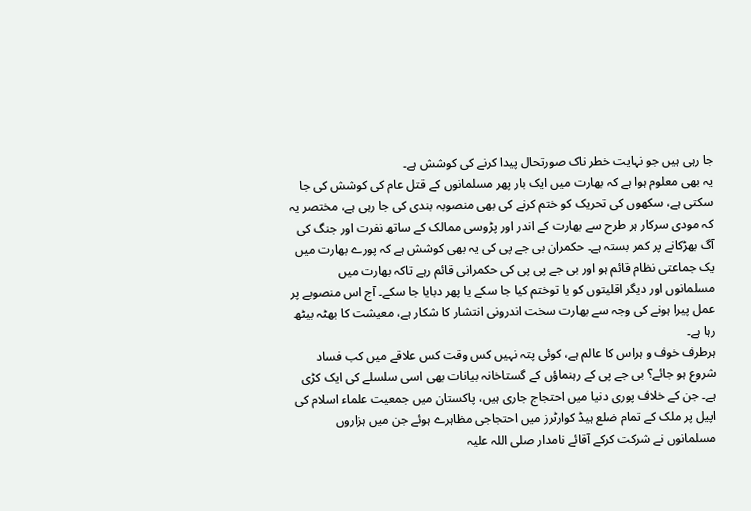جا رہی ہیں جو نہایت خطر ناک صورتحال پیدا کرنے کی کوشش ہے۔
یہ بھی معلوم ہوا ہے کہ بھارت میں ایک بار پھر مسلمانوں کے قتل عام کی کوشش کی جا سکتی ہے، سکھوں کی تحریک کو ختم کرنے کی بھی منصوبہ بندی کی جا رہی ہے، مختصر یہ کہ مودی سرکار ہر طرح سے بھارت کے اندر اور پڑوسی ممالک کے ساتھ نفرت اور جنگ کی آگ بھڑکانے پر کمر بستہ ہے۔ حکمران بی جے پی کی یہ بھی کوشش ہے کہ پورے بھارت میں یک جماعتی نظام قائم ہو اور بی جے پی پی کی حکمرانی قائم رہے تاکہ بھارت میں مسلمانوں اور دیگر اقلیتوں کو یا توختم کیا جا سکے یا پھر دبایا جا سکے۔ آج اس منصوبے پر عمل پیرا ہونے کی وجہ سے بھارت سخت اندرونی انتشار کا شکار ہے، معیشت کا بھٹہ بیٹھ رہا ہے۔
ہرطرف خوف و ہراس کا عالم ہے، کوئی پتہ نہیں کس وقت کس علاقے میں کب فساد شروع ہو جائے؟ بی جے پی کے رہنماؤں کے گستاخانہ بیانات بھی اسی سلسلے کی ایک کڑی ہے۔ جن کے خلاف پوری دنیا میں احتجاج جاری ہیں، پاکستان میں جمعیت علماء اسلام کی اپیل پر ملک کے تمام ضلع ہیڈ کوارٹرز میں احتجاجی مظاہرے ہوئے جن میں ہزاروں مسلمانوں نے شرکت کرکے آقائے نامدار صلی اللہ علیہ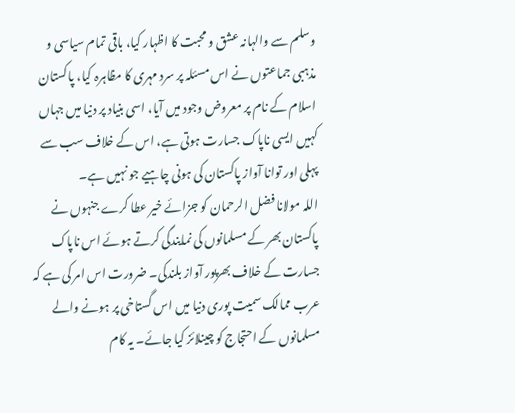وسلم سے والہانہ عشق و محبت کا اظہار کیا، باقی تمام سیاسی و مذہبی جماعتوں نے اس مسئلہ پر سرد مہری کا مظاہرہ کیا، پاکستان اسلام کے نام پر معروض وجود میں آیا، اسی بنیاد پر دنیا میں جہاں کہیں ایسی ناپاک جسارت ہوتی ہے، اس کے خلاف سب سے پہلی اور توانا آواز پاکستان کی ہونی چاہیے جو نہیں ہے۔
اللہ مولانا فضل الرحمان کو جزائے خیر عطا کرے جنہوں نے پاکستان بھر کے مسلمانوں کی نمایندگی کرتے ہوئے اس ناپاک جسارت کے خلاف بھرپور آواز بلندکی۔ ضرورت اس امر کی ہے کہ عرب ممالک سمیت پوری دنیا میں اس گستاخی پر ہونے والے مسلمانوں کے احتجاج کو چینلائز کیا جائے۔ یہ کام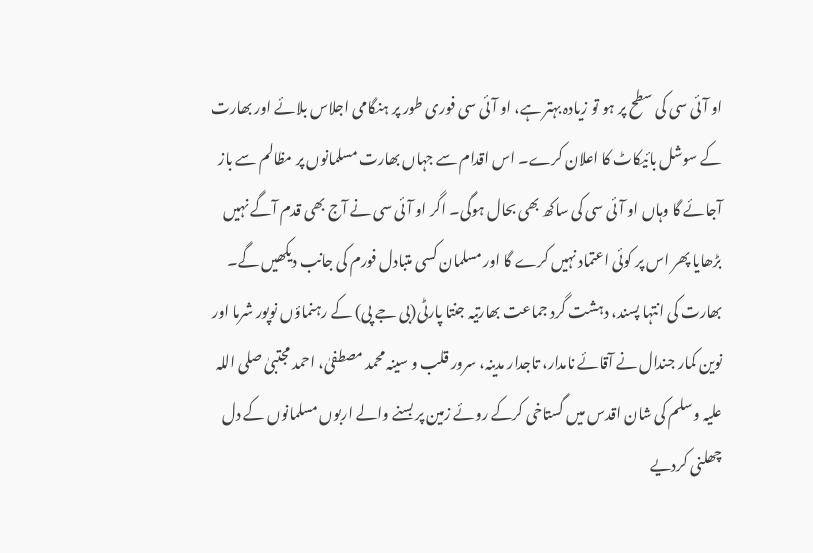او آئی سی کی سطح پر ہو تو زیادہ بہتر ہے، او آئی سی فوری طور پر ہنگامی اجلاس بلائے اور بھارت کے سوشل بائیکاٹ کا اعلان کرے۔ اس اقدام سے جہاں بھارت مسلمانوں پر مظالم سے باز آجائے گا وہاں او آئی سی کی ساکھ بھی بحال ہوگی۔ اگر او آئی سی نے آج بھی قدم آگے نہیں بڑھایا پھر اس پر کوئی اعتماد نہیں کرے گا اور مسلمان کسی متبادل فورم کی جانب دیکھیں گے۔
بھارت کی انتہا پسند، دہشت گرد جماعت بھارتیہ جنتا پارٹی(بی جے پی) کے رہنماؤں نوپور شرما اور نوین کمار جندال نے آقائے نامدار، تاجدار مدینہ، سرور قلب و سینہ محمد مصطفیٰ، احمد مجتبیٰ صلی اللہ علیہ وسلم کی شان اقدس میں گستاخی کرکے روئے زمین پر بسنے والے اربوں مسلمانوں کے دل چھلنی کردیے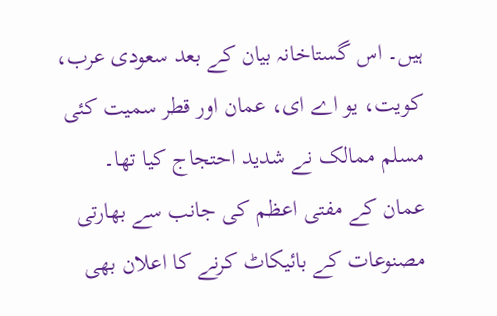ہیں۔ اس گستاخانہ بیان کے بعد سعودی عرب، کویت، یو اے ای، عمان اور قطر سمیت کئی مسلم ممالک نے شدید احتجاج کیا تھا۔
عمان کے مفتی اعظم کی جانب سے بھارتی مصنوعات کے بائیکاٹ کرنے کا اعلان بھی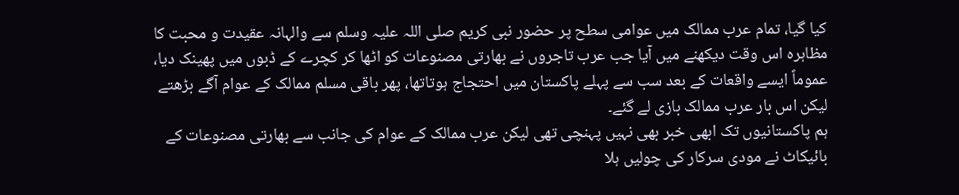کیا گیا، تمام عرب ممالک میں عوامی سطح پر حضور نبی کریم صلی اللہ علیہ وسلم سے والہانہ عقیدت و محبت کا مظاہرہ اس وقت دیکھنے میں آیا جب عرب تاجروں نے بھارتی مصنوعات کو اٹھا کر کچرے کے ڈبوں میں پھینک دیا، عموماً ایسے واقعات کے بعد سب سے پہلے پاکستان میں احتجاج ہوتاتھا، پھر باقی مسلم ممالک کے عوام آگے بڑھتے لیکن اس بار عرب ممالک بازی لے گئے۔
ہم پاکستانیوں تک ابھی خبر بھی نہیں پہنچی تھی لیکن عرب ممالک کے عوام کی جانب سے بھارتی مصنوعات کے بائیکاٹ نے مودی سرکار کی چولیں ہلا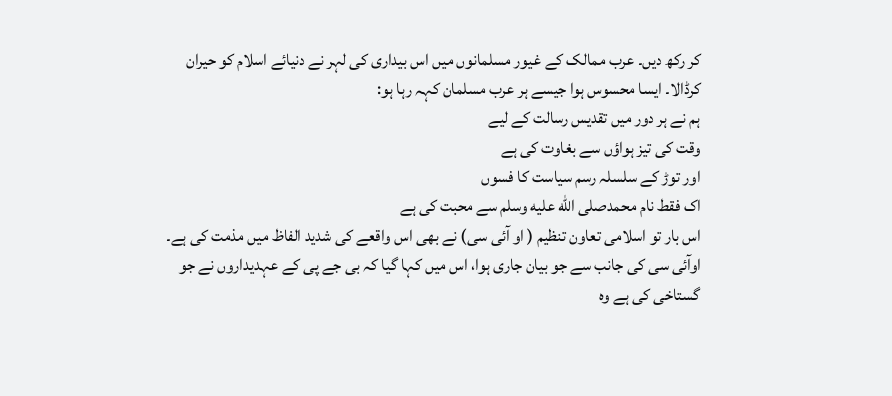کر رکھ دیں۔ عرب ممالک کے غیور مسلمانوں میں اس بیداری کی لہر نے دنیائے اسلام کو حیران کرڈالا۔ ایسا محسوس ہوا جیسے ہر عرب مسلمان کہہ رہا ہو:
ہم نے ہر دور میں تقدیس رسالت کے لیے
وقت کی تیز ہواؤں سے بغاوت کی ہے
اور توڑ کے سلسلہ رسم سیاست کا فسوں
اک فقط نام محمدصلى الله عليه وسلم سے محبت کی ہے
اس بار تو اسلامی تعاون تنظیم ( او آئی سی) نے بھی اس واقعے کی شدید الفاظ میں مذمت کی ہے۔ اوآئی سی کی جانب سے جو بیان جاری ہوا، اس میں کہا گیا کہ بی جے پی کے عہدیداروں نے جو گستاخی کی ہے وہ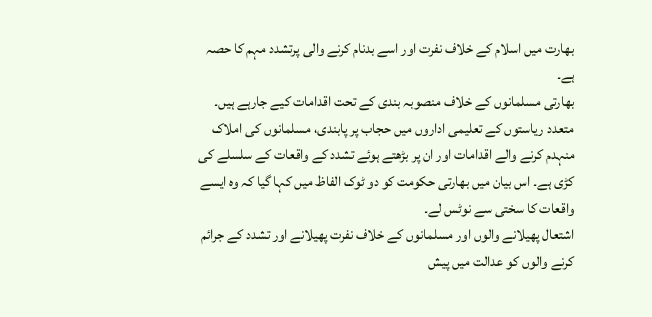بھارت میں اسلام کے خلاف نفرت اور اسے بدنام کرنے والی پرتشدد مہم کا حصہ ہے۔
بھارتی مسلمانوں کے خلاف منصوبہ بندی کے تحت اقدامات کیے جارہے ہیں۔ متعدد ریاستوں کے تعلیمی اداروں میں حجاب پر پابندی، مسلمانوں کی املاک منہدم کرنے والے اقدامات اور ان پر بڑھتے ہوئے تشدد کے واقعات کے سلسلے کی کڑی ہے۔ اس بیان میں بھارتی حکومت کو دو ٹوک الفاظ میں کہا گیا کہ وہ ایسے واقعات کا سختی سے نوٹس لے۔
اشتعال پھیلانے والوں اور مسلمانوں کے خلاف نفرت پھیلانے اور تشدد کے جرائم کرنے والوں کو عدالت میں پیش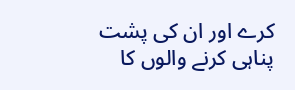کرے اور ان کی پشت پناہی کرنے والوں کا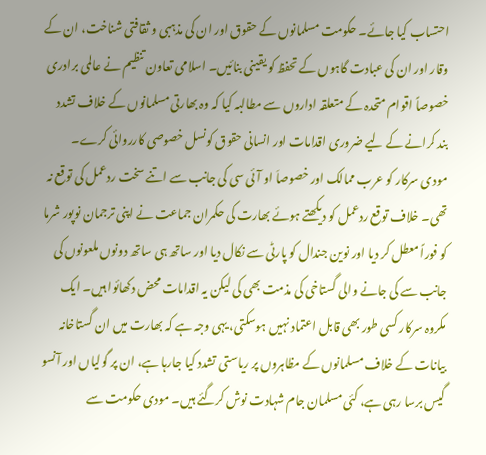احتساب کیا جائے۔ حکومت مسلمانوں کے حقوق اور ان کی مذہبی و ثقافتی شناخت، ان کے وقار اور ان کی عبادت گاہوں کے تحفظ کو یقینی بنائیں۔ اسلامی تعاون تنظیم نے عالمی برادری خصوصاً اقوام متحدہ کے متعلقہ اداروں سے مطالبہ کیا کہ وہ بھارتی مسلمانوں کے خلاف تشدد بند کرانے کے لیے ضروری اقدامات اور انسانی حقوق کونسل خصوصی کارروائی کرے۔
مودی سرکار کو عرب ممالک اور خصوصاَ او آئی سی کی جانب سے اتنے سخت ردعمل کی توقع نہ تھی۔ خلاف توقع ردعمل کو دیکھتے ہوئے بھارت کی حکمران جماعت نے اپنی ترجمان نوپور شرما کو فوراً معطل کر دیا اور نوین جندال کو پارٹی سے نکال دیا اور ساتھ ہی ساتھ دونوں ملعونوں کی جانب سے کی جانے والی گستاخی کی مذمت بھی کی لیکن یہ اقدامات محض دکھائوا ہیں۔ ایک مکروہ سرکار کسی طور بھی قابل اعتماد نہیں ہوسکتی، یہی وجہ ہے کہ بھارت میں ان گستاخانہ بیانات کے خلاف مسلمانوں کے مظاہروں پر ریاستی تشدد کیا جارہا ہے، ان پر گولیاں اور آنسو گیس برسا رہی ہے، کئی مسلمان جام شہادت نوش کرگئے ہیں۔ مودی حکومت سے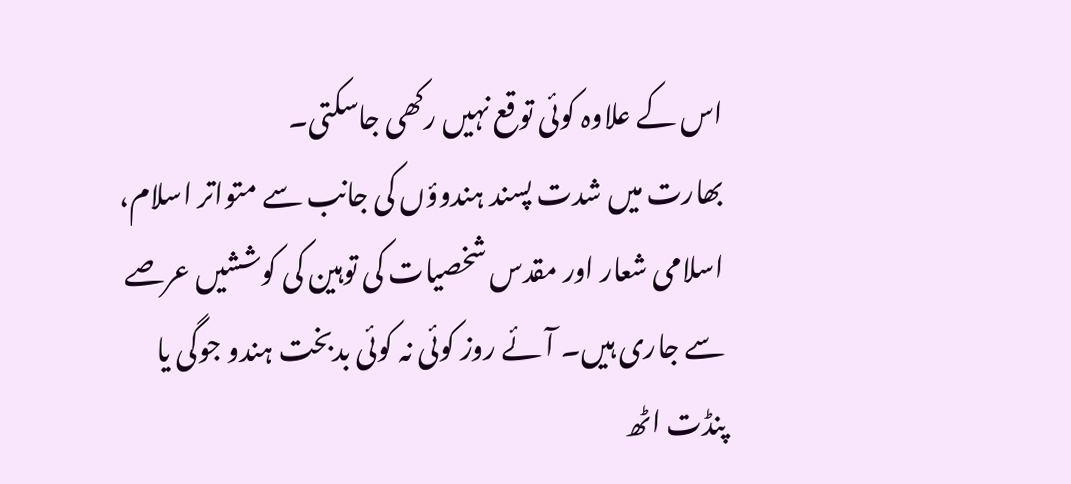اس کے علاوہ کوئی توقع نہیں رکھی جاسکتی۔
بھارت میں شدت پسند ہندوؤں کی جانب سے متواتر اسلام، اسلامی شعار اور مقدس شخصیات کی توہین کی کوششیں عرصے سے جاری ہیں۔ آئے روز کوئی نہ کوئی بدبخت ہندو جوگی یا پنڈت اٹھ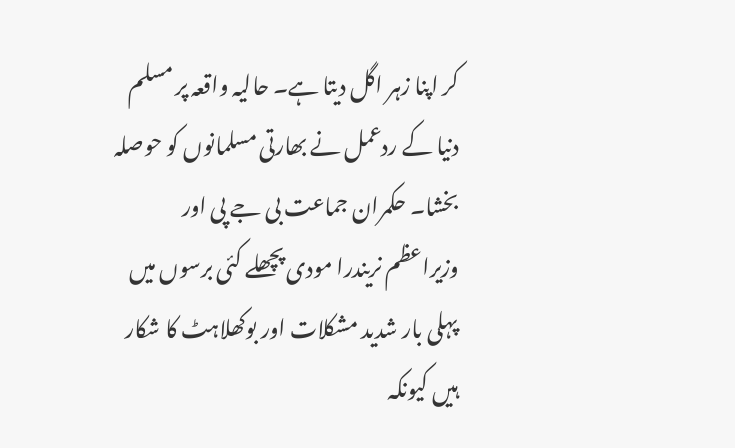کر اپنا زہر اگل دیتا ہے۔ حالیہ واقعہ پر مسلم دنیا کے ردعمل نے بھارتی مسلمانوں کو حوصلہ بخشا۔ حکمران جماعت بی جے پی اور وزیراعظم نریندرا مودی پچھلے کئی برسوں میں پہلی بار شدید مشکلات اور بوکھلاہٹ کا شکار ہیں کیونکہ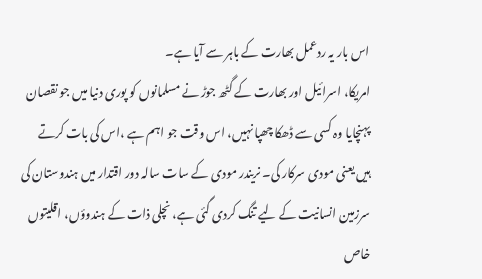اس بار یہ ردعمل بھارت کے باہر سے آیا ہے۔
امریکا، اسرائیل اور بھارت کے گٹھ جوڑ نے مسلمانوں کو پوری دنیا میں جو نقصان پہنچایا وہ کسی سے ڈھکا چھپا نہیں، اس وقت جو اہم ہے ،اس کی بات کرتے ہیں یعنی مودی سرکار کی۔ نریندر مودی کے سات سالہ دور اقتدار میں ہندوستان کی سرزمین انسانیت کے لیے تنگ کردی گئی ہے، نچلی ذات کے ہندوؤں، اقلیتوں خاص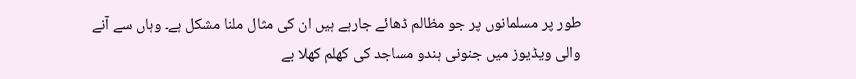طور پر مسلمانوں پر جو مظالم ڈھائے جارہے ہیں ان کی مثال ملنا مشکل ہے۔ وہاں سے آنے والی ویڈیوز میں جنونی ہندو مساجد کی کھلم کھلا بے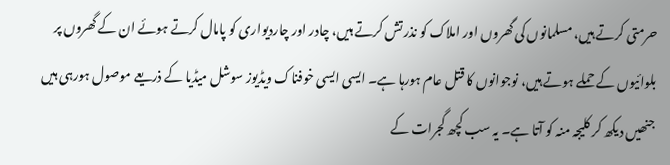حرمتی کرتے ہیں، مسلمانوں کی گھروں اور املاک کو نذر تش کرتے ہیں، چادر اور چاردیواری کو پامال کرتے ہوئے ان کے گھروں پر بلوائیوں کے حملے ہوتے ہیں، نوجوانوں کا قتل عام ہورہا ہے۔ ایسی ایسی خوفناک ویڈیوز سوشل میڈیا کے ذریعے موصول ہورہی ہیں جنھیں دیکھ کر کلیجہ منہ کو آتا ہے۔ یہ سب کچھ گجرات کے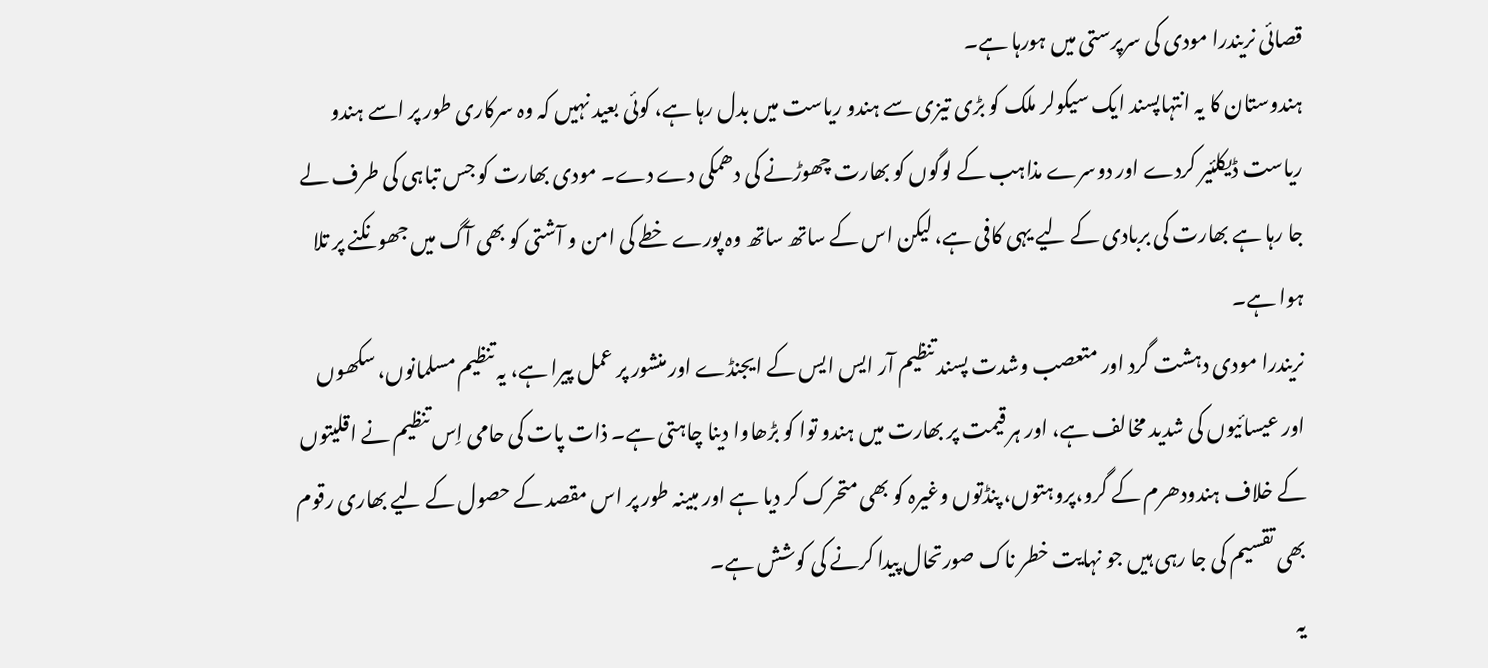قصائی نریندرا مودی کی سرپرستی میں ہورہا ہے۔
ہندوستان کا یہ انتہاپسند ایک سیکولر ملک کو بڑی تیزی سے ہندو ریاست میں بدل رہا ہے، کوئی بعید نہیں کہ وہ سرکاری طور پر اسے ہندو ریاست ڈیکلئیر کردے اور دوسرے مذاہب کے لوگوں کو بھارت چھوڑنے کی دھمکی دے دے۔ مودی بھارت کو جس تباہی کی طرف لے جا رہا ہے بھارت کی بربادی کے لیے یہی کافی ہے، لیکن اس کے ساتھ ساتھ وہ پورے خطے کی امن و آشتی کو بھی آگ میں جھونکنے پر تلا ہوا ہے۔
نریندرا مودی دہشت گرد اور متعصب وشدت پسند تنظیم آر ایس ایس کے ایجنڈے اور منشور پر عمل پیرا ہے، یہ تنظیم مسلمانوں، سکھوں اور عیسائیوں کی شدید مخالف ہے، اور ہر قیمت پر بھارت میں ہندو توا کو بڑھاوا دینا چاہتی ہے۔ ذات پات کی حامی اِس تنظیم نے اقلیتوں کے خلاف ہندودھرم کے گرو،پروہتوں، پنڈتوں وغیرہ کو بھی متحرک کر دیا ہے اور مبینہ طور پر اس مقصد کے حصول کے لیے بھاری رقوم بھی تقسیم کی جا رہی ہیں جو نہایت خطر ناک صورتحال پیدا کرنے کی کوشش ہے۔
یہ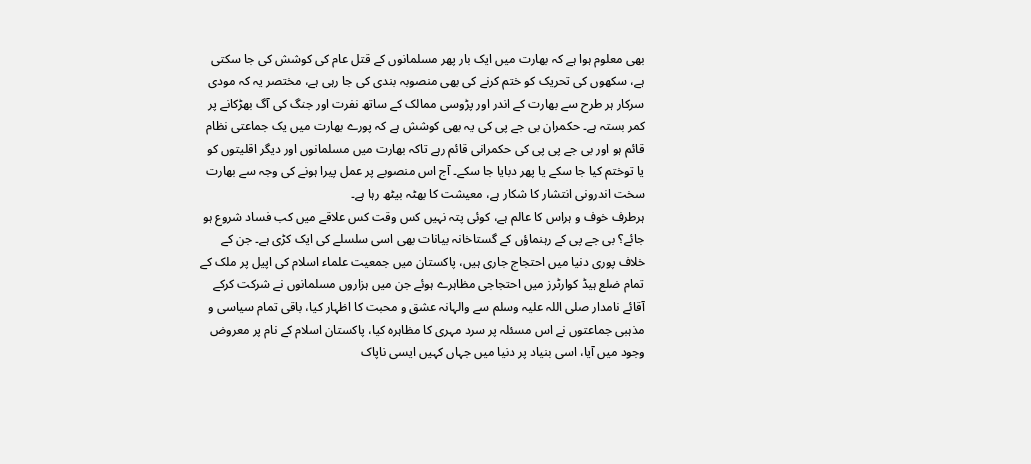بھی معلوم ہوا ہے کہ بھارت میں ایک بار پھر مسلمانوں کے قتل عام کی کوشش کی جا سکتی ہے، سکھوں کی تحریک کو ختم کرنے کی بھی منصوبہ بندی کی جا رہی ہے، مختصر یہ کہ مودی سرکار ہر طرح سے بھارت کے اندر اور پڑوسی ممالک کے ساتھ نفرت اور جنگ کی آگ بھڑکانے پر کمر بستہ ہے۔ حکمران بی جے پی کی یہ بھی کوشش ہے کہ پورے بھارت میں یک جماعتی نظام قائم ہو اور بی جے پی پی کی حکمرانی قائم رہے تاکہ بھارت میں مسلمانوں اور دیگر اقلیتوں کو یا توختم کیا جا سکے یا پھر دبایا جا سکے۔ آج اس منصوبے پر عمل پیرا ہونے کی وجہ سے بھارت سخت اندرونی انتشار کا شکار ہے، معیشت کا بھٹہ بیٹھ رہا ہے۔
ہرطرف خوف و ہراس کا عالم ہے، کوئی پتہ نہیں کس وقت کس علاقے میں کب فساد شروع ہو جائے؟ بی جے پی کے رہنماؤں کے گستاخانہ بیانات بھی اسی سلسلے کی ایک کڑی ہے۔ جن کے خلاف پوری دنیا میں احتجاج جاری ہیں، پاکستان میں جمعیت علماء اسلام کی اپیل پر ملک کے تمام ضلع ہیڈ کوارٹرز میں احتجاجی مظاہرے ہوئے جن میں ہزاروں مسلمانوں نے شرکت کرکے آقائے نامدار صلی اللہ علیہ وسلم سے والہانہ عشق و محبت کا اظہار کیا، باقی تمام سیاسی و مذہبی جماعتوں نے اس مسئلہ پر سرد مہری کا مظاہرہ کیا، پاکستان اسلام کے نام پر معروض وجود میں آیا، اسی بنیاد پر دنیا میں جہاں کہیں ایسی ناپاک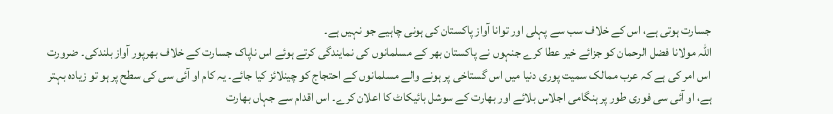جسارت ہوتی ہے، اس کے خلاف سب سے پہلی اور توانا آواز پاکستان کی ہونی چاہیے جو نہیں ہے۔
اللہ مولانا فضل الرحمان کو جزائے خیر عطا کرے جنہوں نے پاکستان بھر کے مسلمانوں کی نمایندگی کرتے ہوئے اس ناپاک جسارت کے خلاف بھرپور آواز بلندکی۔ ضرورت اس امر کی ہے کہ عرب ممالک سمیت پوری دنیا میں اس گستاخی پر ہونے والے مسلمانوں کے احتجاج کو چینلائز کیا جائے۔ یہ کام او آئی سی کی سطح پر ہو تو زیادہ بہتر ہے، او آئی سی فوری طور پر ہنگامی اجلاس بلائے اور بھارت کے سوشل بائیکاٹ کا اعلان کرے۔ اس اقدام سے جہاں بھارت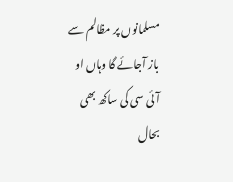مسلمانوں پر مظالم سے باز آجائے گا وہاں او آئی سی کی ساکھ بھی بحال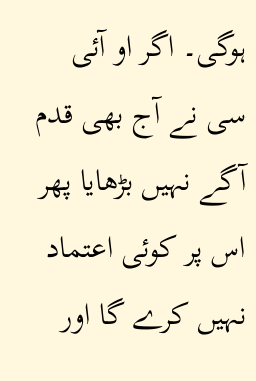ہوگی۔ اگر او آئی سی نے آج بھی قدم آگے نہیں بڑھایا پھر اس پر کوئی اعتماد نہیں کرے گا اور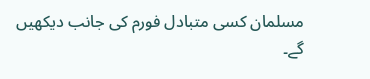مسلمان کسی متبادل فورم کی جانب دیکھیں گے۔